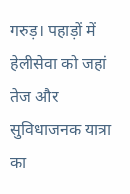गरुड़। पहाड़ों में हेलीसेवा को जहां तेज और सुविधाजनक यात्रा का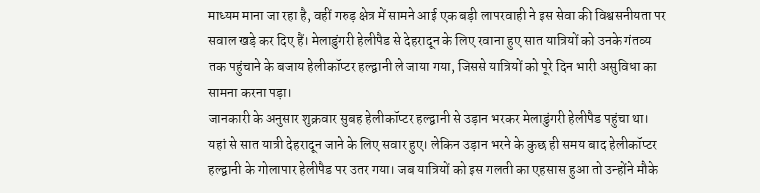माध्यम माना जा रहा है, वहीं गरुड़ क्षेत्र में सामने आई एक बड़ी लापरवाही ने इस सेवा की विश्वसनीयता पर सवाल खड़े कर दिए हैं। मेलाडुंगरी हेलीपैड से देहरादून के लिए रवाना हुए सात यात्रियों को उनके गंतव्य तक पहुंचाने के बजाय हेलीकॉप्टर हल्द्वानी ले जाया गया, जिससे यात्रियों को पूरे दिन भारी असुविधा का सामना करना पड़ा।
जानकारी के अनुसार शुक्रवार सुबह हेलीकॉप्टर हल्द्वानी से उड़ान भरकर मेलाडुंगरी हेलीपैड पहुंचा था। यहां से सात यात्री देहरादून जाने के लिए सवार हुए। लेकिन उड़ान भरने के कुछ ही समय बाद हेलीकॉप्टर हल्द्वानी के गोलापार हेलीपैड पर उतर गया। जब यात्रियों को इस गलती का एहसास हुआ तो उन्होंने मौके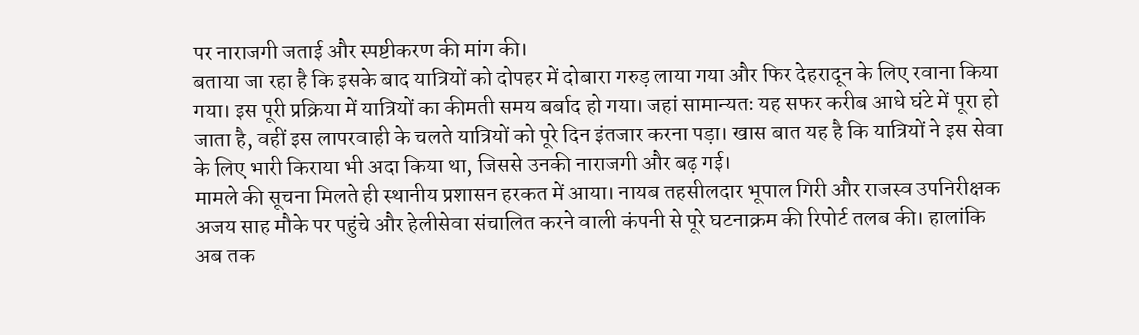पर नाराजगी जताई और स्पष्टीकरण की मांग की।
बताया जा रहा है कि इसके बाद यात्रियों को दोपहर में दोबारा गरुड़ लाया गया और फिर देहरादून के लिए रवाना किया गया। इस पूरी प्रक्रिया में यात्रियों का कीमती समय बर्बाद हो गया। जहां सामान्यतः यह सफर करीब आधे घंटे में पूरा हो जाता है, वहीं इस लापरवाही के चलते यात्रियों को पूरे दिन इंतजार करना पड़ा। खास बात यह है कि यात्रियों ने इस सेवा के लिए भारी किराया भी अदा किया था, जिससे उनकी नाराजगी और बढ़ गई।
मामले की सूचना मिलते ही स्थानीय प्रशासन हरकत में आया। नायब तहसीलदार भूपाल गिरी और राजस्व उपनिरीक्षक अजय साह मौके पर पहुंचे और हेलीसेवा संचालित करने वाली कंपनी से पूरे घटनाक्रम की रिपोर्ट तलब की। हालांकि अब तक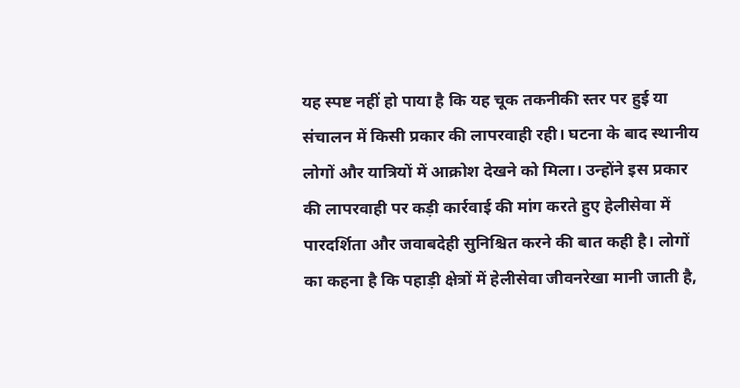यह स्पष्ट नहीं हो पाया है कि यह चूक तकनीकी स्तर पर हुई या संचालन में किसी प्रकार की लापरवाही रही। घटना के बाद स्थानीय लोगों और यात्रियों में आक्रोश देखने को मिला। उन्होंने इस प्रकार की लापरवाही पर कड़ी कार्रवाई की मांग करते हुए हेलीसेवा में पारदर्शिता और जवाबदेही सुनिश्चित करने की बात कही है। लोगों का कहना है कि पहाड़ी क्षेत्रों में हेलीसेवा जीवनरेखा मानी जाती है,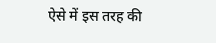ऐसे में इस तरह की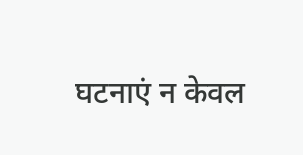घटनाएं न केवल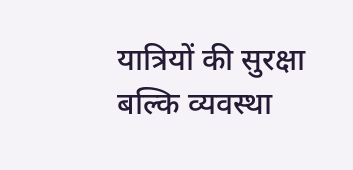यात्रियों की सुरक्षा बल्कि व्यवस्था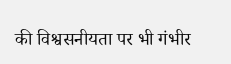की विश्वसनीयता पर भी गंभीर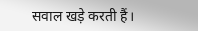सवाल खड़े करती हैं।